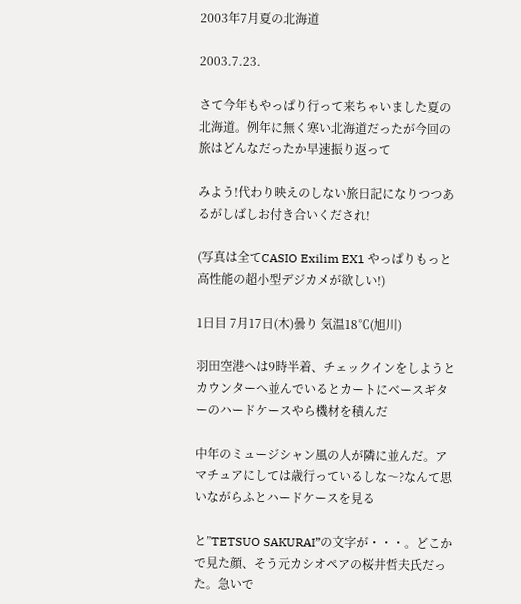2003年7月夏の北海道

2003.7.23.

さて今年もやっぱり行って来ちゃいました夏の北海道。例年に無く寒い北海道だったが今回の旅はどんなだったか早速振り返って

みよう!代わり映えのしない旅日記になりつつあるがしばしお付き合いくだされ!

(写真は全てCASIO Exilim EX1 やっぱりもっと高性能の超小型デジカメが欲しい!)

1日目 7月17日(木)曇り 気温18℃(旭川)

羽田空港へは9時半着、チェックインをしようとカウンターへ並んでいるとカートにベースギターのハードケースやら機材を積んだ

中年のミュージシャン風の人が隣に並んだ。アマチュアにしては歳行っているしな〜?なんて思いながらふとハードケースを見る

と”TETSUO SAKURAI”の文字が・・・。どこかで見た顔、そう元カシオペアの桜井哲夫氏だった。急いで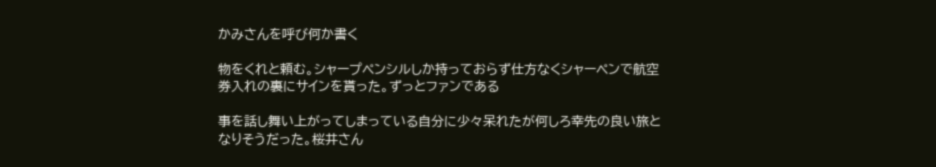かみさんを呼び何か書く

物をくれと頼む。シャープペンシルしか持っておらず仕方なくシャーペンで航空券入れの裏にサインを貰った。ずっとファンである

事を話し舞い上がってしまっている自分に少々呆れたが何しろ幸先の良い旅となりそうだった。桜井さん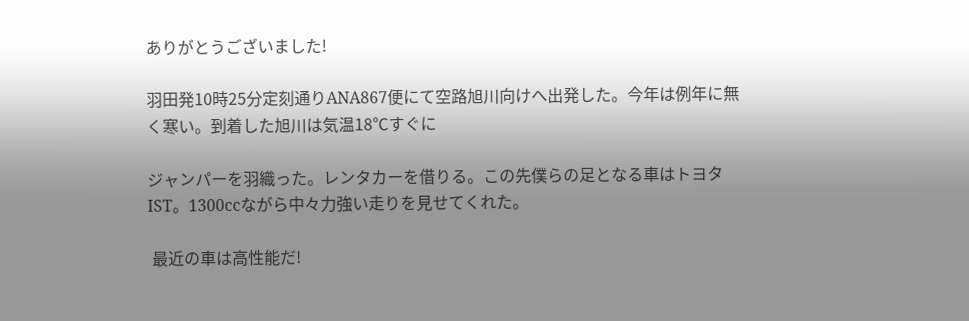ありがとうございました!

羽田発10時25分定刻通りANA867便にて空路旭川向けへ出発した。今年は例年に無く寒い。到着した旭川は気温18℃すぐに

ジャンパーを羽織った。レンタカーを借りる。この先僕らの足となる車はトヨタIST。1300ccながら中々力強い走りを見せてくれた。

 最近の車は高性能だ!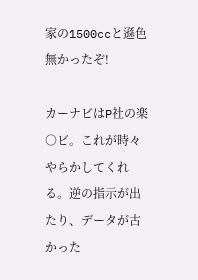家の1500ccと遜色無かったぞ!

カーナビはP社の楽○ビ。これが時々やらかしてくれる。逆の指示が出たり、データが古かった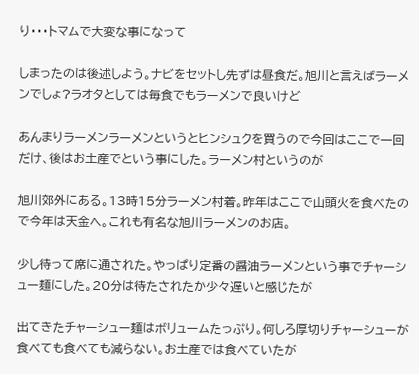り・・・トマムで大変な事になって

しまったのは後述しよう。ナビをセットし先ずは昼食だ。旭川と言えばラーメンでしょ?ラオタとしては毎食でもラーメンで良いけど

あんまりラーメンラーメンというとヒンシュクを買うので今回はここで一回だけ、後はお土産でという事にした。ラーメン村というのが

旭川郊外にある。13時15分ラーメン村着。昨年はここで山頭火を食べたので今年は天金へ。これも有名な旭川ラーメンのお店。

少し待って席に通された。やっぱり定番の醤油ラーメンという事でチャーシュー麺にした。20分は待たされたか少々遅いと感じたが

出てきたチャーシュー麺はボリュームたっぷり。何しろ厚切りチャーシューが食べても食べても減らない。お土産では食べていたが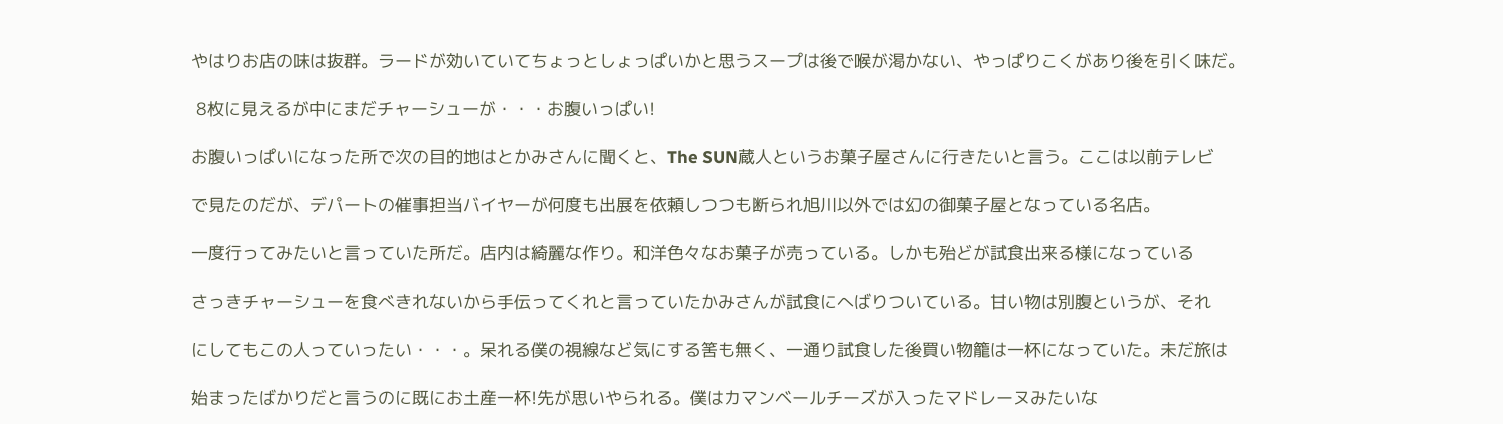やはりお店の味は抜群。ラードが効いていてちょっとしょっぱいかと思うスープは後で喉が渇かない、やっぱりこくがあり後を引く味だ。

 8枚に見えるが中にまだチャーシューが・・・お腹いっぱい!

お腹いっぱいになった所で次の目的地はとかみさんに聞くと、The SUN蔵人というお菓子屋さんに行きたいと言う。ここは以前テレビ

で見たのだが、デパートの催事担当バイヤーが何度も出展を依頼しつつも断られ旭川以外では幻の御菓子屋となっている名店。

一度行ってみたいと言っていた所だ。店内は綺麗な作り。和洋色々なお菓子が売っている。しかも殆どが試食出来る様になっている

さっきチャーシューを食べきれないから手伝ってくれと言っていたかみさんが試食にへばりついている。甘い物は別腹というが、それ

にしてもこの人っていったい・・・。呆れる僕の視線など気にする筈も無く、一通り試食した後買い物籠は一杯になっていた。未だ旅は

始まったばかりだと言うのに既にお土産一杯!先が思いやられる。僕はカマンベールチーズが入ったマドレーヌみたいな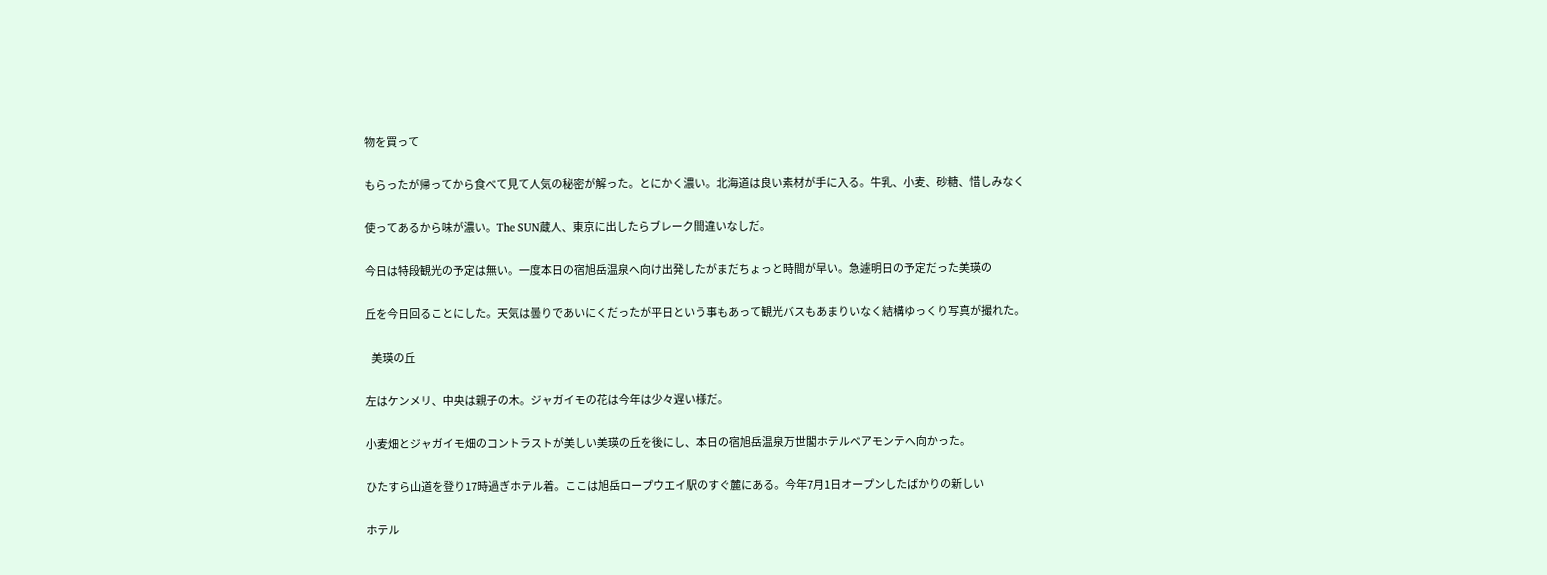物を買って

もらったが帰ってから食べて見て人気の秘密が解った。とにかく濃い。北海道は良い素材が手に入る。牛乳、小麦、砂糖、惜しみなく

使ってあるから味が濃い。The SUN蔵人、東京に出したらブレーク間違いなしだ。

今日は特段観光の予定は無い。一度本日の宿旭岳温泉へ向け出発したがまだちょっと時間が早い。急遽明日の予定だった美瑛の

丘を今日回ることにした。天気は曇りであいにくだったが平日という事もあって観光バスもあまりいなく結構ゆっくり写真が撮れた。

   美瑛の丘

左はケンメリ、中央は親子の木。ジャガイモの花は今年は少々遅い様だ。

小麦畑とジャガイモ畑のコントラストが美しい美瑛の丘を後にし、本日の宿旭岳温泉万世閣ホテルベアモンテへ向かった。

ひたすら山道を登り17時過ぎホテル着。ここは旭岳ロープウエイ駅のすぐ麓にある。今年7月1日オープンしたばかりの新しい

ホテル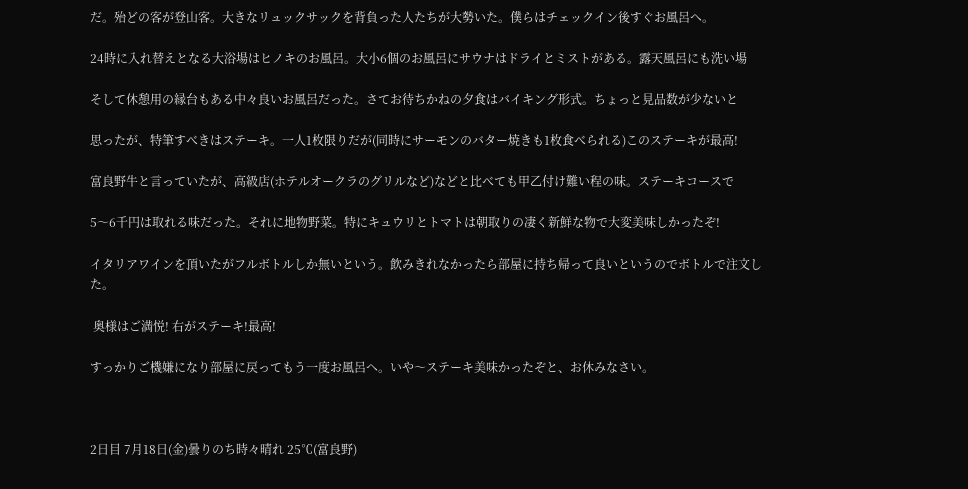だ。殆どの客が登山客。大きなリュックサックを背負った人たちが大勢いた。僕らはチェックイン後すぐお風呂へ。

24時に入れ替えとなる大浴場はヒノキのお風呂。大小6個のお風呂にサウナはドライとミストがある。露天風呂にも洗い場

そして休憩用の縁台もある中々良いお風呂だった。さてお待ちかねの夕食はバイキング形式。ちょっと見品数が少ないと

思ったが、特筆すべきはステーキ。一人1枚限りだが(同時にサーモンのバター焼きも1枚食べられる)このステーキが最高!

富良野牛と言っていたが、高級店(ホテルオークラのグリルなど)などと比べても甲乙付け難い程の味。ステーキコースで

5〜6千円は取れる味だった。それに地物野菜。特にキュウリとトマトは朝取りの凄く新鮮な物で大変美味しかったぞ!

イタリアワインを頂いたがフルボトルしか無いという。飲みきれなかったら部屋に持ち帰って良いというのでボトルで注文した。

 奥様はご満悦! 右がステーキ!最高!

すっかりご機嫌になり部屋に戻ってもう一度お風呂へ。いや〜ステーキ美味かったぞと、お休みなさい。



2日目 7月18日(金)曇りのち時々晴れ 25℃(富良野)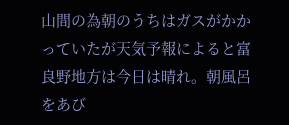山間の為朝のうちはガスがかかっていたが天気予報によると富良野地方は今日は晴れ。朝風呂をあび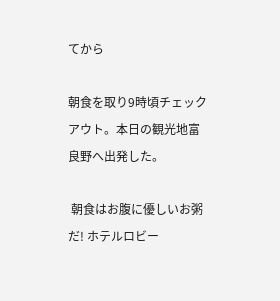てから

朝食を取り9時頃チェックアウト。本日の観光地富良野へ出発した。

 朝食はお腹に優しいお粥だ! ホテルロビー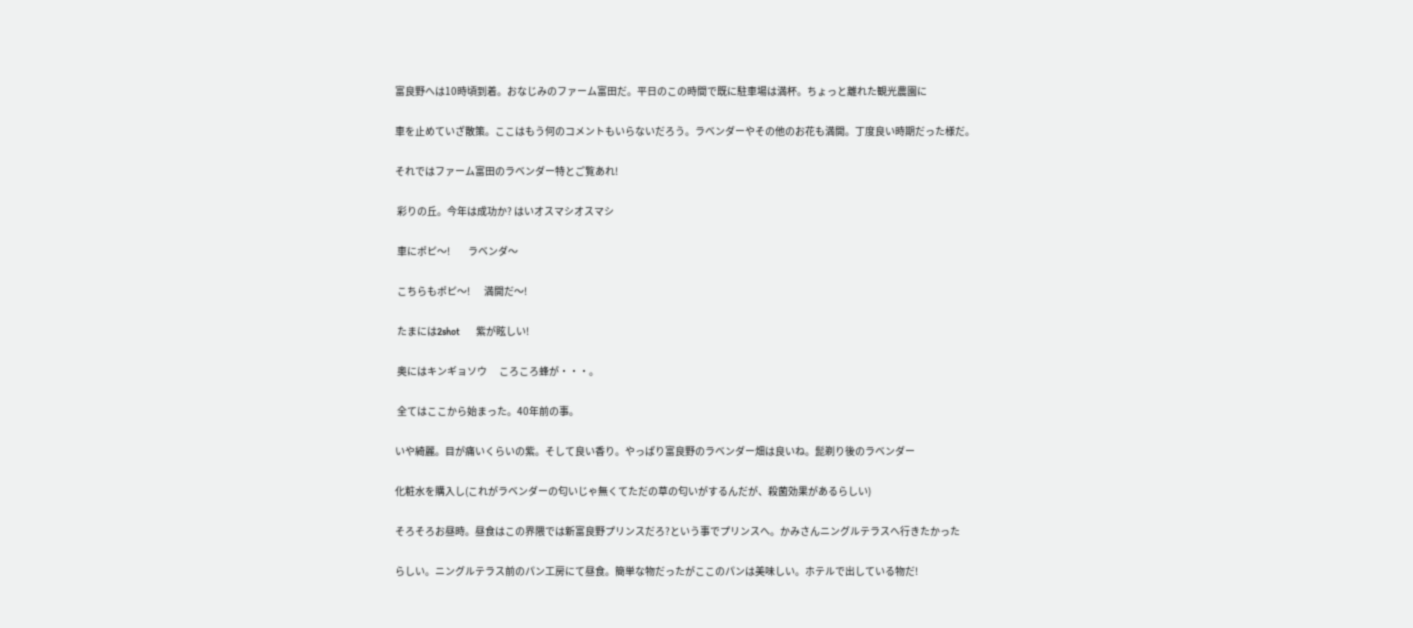富良野へは10時頃到着。おなじみのファーム富田だ。平日のこの時間で既に駐車場は満杯。ちょっと離れた観光農園に

車を止めていざ散策。ここはもう何のコメントもいらないだろう。ラベンダーやその他のお花も満開。丁度良い時期だった様だ。

それではファーム富田のラベンダー特とご覧あれ!

 彩りの丘。今年は成功か? はいオスマシオスマシ

 車にポピ〜!         ラベンダ〜

 こちらもポピ〜!       満開だ〜!

 たまには2shot        紫が眩しい!

 奥にはキンギョソウ      ころころ蜂が・・・。

 全てはここから始まった。40年前の事。

いや綺麗。目が痛いくらいの紫。そして良い香り。やっぱり富良野のラベンダー畑は良いね。髭剃り後のラベンダー

化粧水を購入し(これがラベンダーの匂いじゃ無くてただの草の匂いがするんだが、殺菌効果があるらしい)

そろそろお昼時。昼食はこの界隈では新富良野プリンスだろ?という事でプリンスへ。かみさんニングルテラスへ行きたかった

らしい。ニングルテラス前のパン工房にて昼食。簡単な物だったがここのパンは美味しい。ホテルで出している物だ!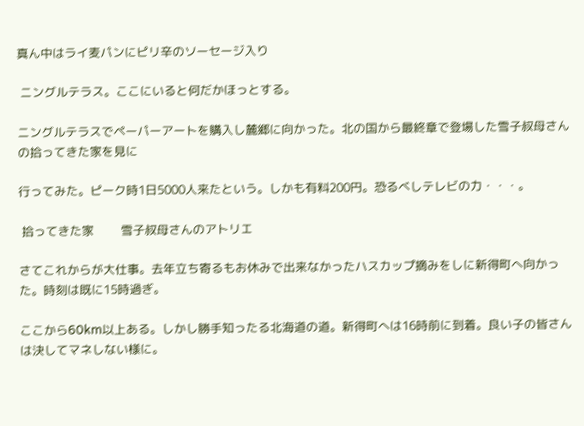真ん中はライ麦パンにピリ辛のソーセージ入り

 ニングルテラス。ここにいると何だかほっとする。

ニングルテラスでペーパーアートを購入し麓郷に向かった。北の国から最終章で登場した雪子叔母さんの拾ってきた家を見に

行ってみた。ピーク時1日5000人来たという。しかも有料200円。恐るべしテレビの力・・・。

 拾ってきた家         雪子叔母さんのアトリエ

さてこれからが大仕事。去年立ち寄るもお休みで出来なかったハスカップ摘みをしに新得町へ向かった。時刻は既に15時過ぎ。

ここから60km以上ある。しかし勝手知ったる北海道の道。新得町へは16時前に到着。良い子の皆さんは決してマネしない様に。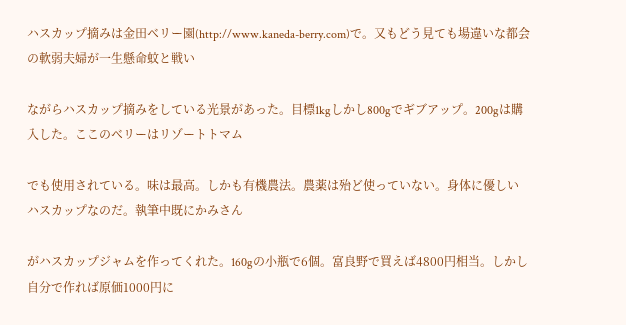ハスカップ摘みは金田ベリー園(http://www.kaneda-berry.com)で。又もどう見ても場違いな都会の軟弱夫婦が一生懸命蚊と戦い

ながらハスカップ摘みをしている光景があった。目標1kgしかし800gでギブアップ。200gは購入した。ここのベリーはリゾートトマム

でも使用されている。味は最高。しかも有機農法。農薬は殆ど使っていない。身体に優しいハスカップなのだ。執筆中既にかみさん

がハスカップジャムを作ってくれた。160gの小瓶で6個。富良野で買えば4800円相当。しかし自分で作れば原価1000円に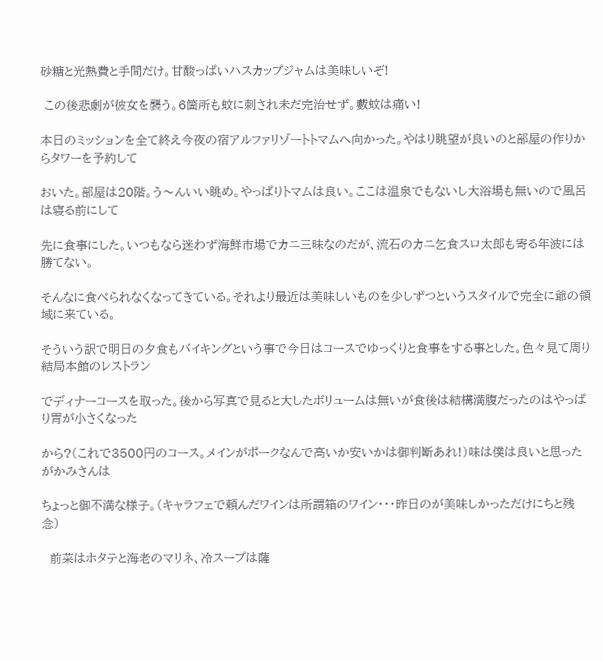砂糖と光熱費と手間だけ。甘酸っぱいハスカップジャムは美味しいぞ!

 この後悲劇が彼女を襲う。6箇所も蚊に刺され未だ完治せず。藪蚊は痛い!

本日のミッションを全て終え今夜の宿アルファリゾートトマムへ向かった。やはり眺望が良いのと部屋の作りからタワーを予約して

おいた。部屋は20階。う〜んいい眺め。やっぱりトマムは良い。ここは温泉でもないし大浴場も無いので風呂は寝る前にして

先に食事にした。いつもなら迷わず海鮮市場でカニ三昧なのだが、流石のカニ乞食スロ太郎も寄る年波には勝てない。

そんなに食べられなくなってきている。それより最近は美味しいものを少しずつというスタイルで完全に爺の領域に来ている。

そういう訳で明日の夕食もバイキングという事で今日はコースでゆっくりと食事をする事とした。色々見て周り結局本館のレストラン

でディナーコースを取った。後から写真で見ると大したボリュームは無いが食後は結構満腹だったのはやっぱり胃が小さくなった

から?(これで3500円のコース。メインがポークなんで高いか安いかは御判断あれ!)味は僕は良いと思ったがかみさんは

ちょっと御不満な様子。(キャラフェで頼んだワインは所謂箱のワイン・・・昨日のが美味しかっただけにちと残念)

  前菜はホタテと海老のマリネ、冷スープは薩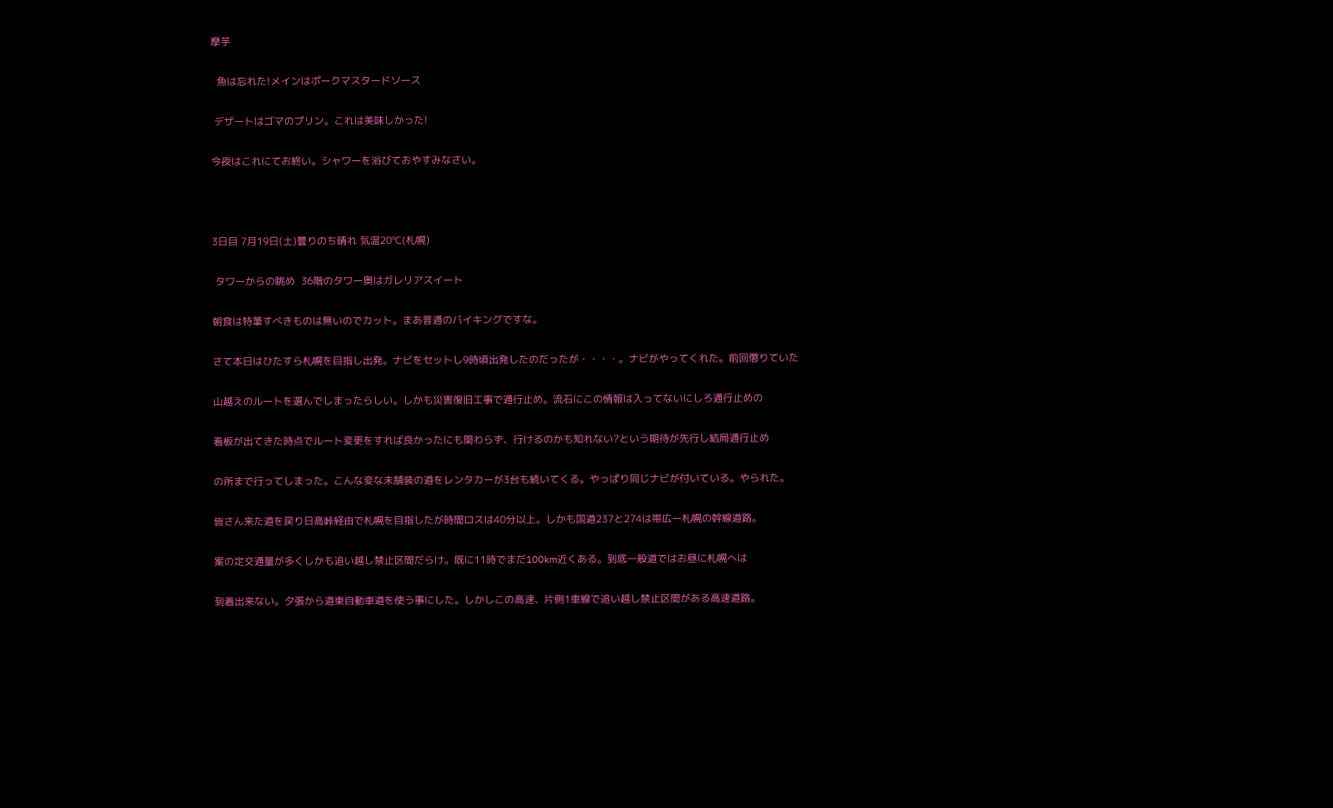摩芋

  魚は忘れた!メインはポークマスタードソース

 デザートはゴマのプリン。これは美味しかった!

今夜はこれにてお終い。シャワーを浴びておやすみなさい。



3日目 7月19日(土)曇りのち晴れ 気温20℃(札幌)

 タワーからの眺め  36階のタワー奥はガレリアスイート

朝食は特筆すべきものは無いのでカット。まあ普通のバイキングですな。

さて本日はひたすら札幌を目指し出発。ナビをセットし9時頃出発したのだったが・・・・。ナビがやってくれた。前回懲りていた

山越えのルートを選んでしまったらしい。しかも災害復旧工事で通行止め。流石にこの情報は入ってないにしろ通行止めの

看板が出てきた時点でルート変更をすれば良かったにも関わらず、行けるのかも知れない?という期待が先行し結局通行止め

の所まで行ってしまった。こんな変な未舗装の道をレンタカーが3台も続いてくる。やっぱり同じナビが付いている。やられた。

皆さん来た道を戻り日高峠経由で札幌を目指したが時間ロスは40分以上。しかも国道237と274は帯広ー札幌の幹線道路。

案の定交通量が多くしかも追い越し禁止区間だらけ。既に11時でまだ100km近くある。到底一般道ではお昼に札幌へは

到着出来ない。夕張から道東自動車道を使う事にした。しかしこの高速、片側1車線で追い越し禁止区間がある高速道路。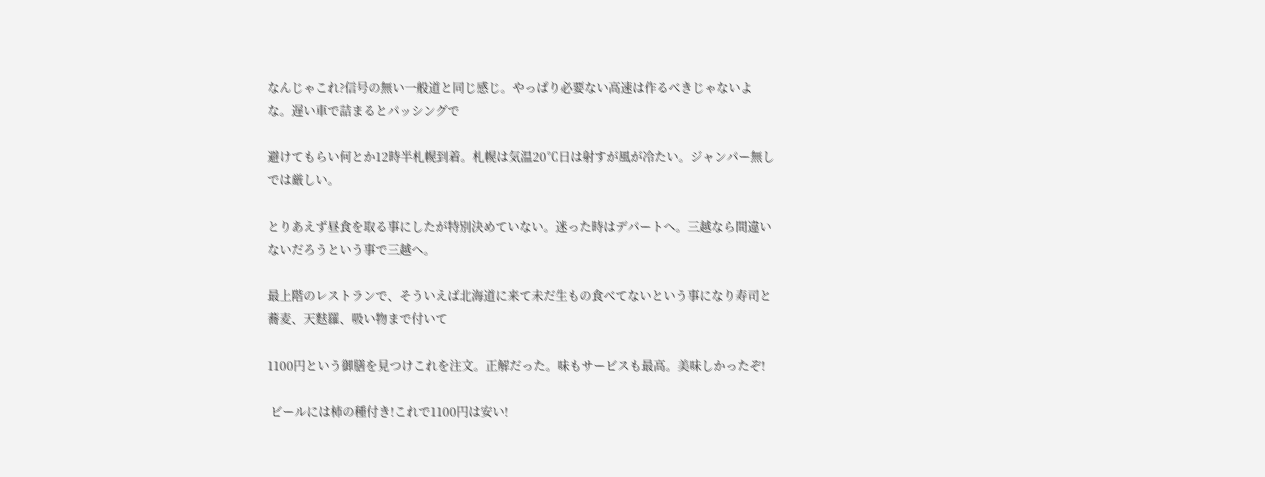なんじゃこれ?信号の無い一般道と同じ感じ。やっぱり必要ない高速は作るべきじゃないよな。遅い車で詰まるとパッシングで

避けてもらい何とか12時半札幌到着。札幌は気温20℃日は射すが風が冷たい。ジャンパー無しでは厳しい。

とりあえず昼食を取る事にしたが特別決めていない。迷った時はデパートへ。三越なら間違いないだろうという事で三越へ。

最上階のレストランで、そういえば北海道に来て未だ生もの食べてないという事になり寿司と蕎麦、天麩羅、吸い物まで付いて

1100円という御膳を見つけこれを注文。正解だった。味もサービスも最高。美味しかったぞ!

 ビールには柿の種付き!これで1100円は安い!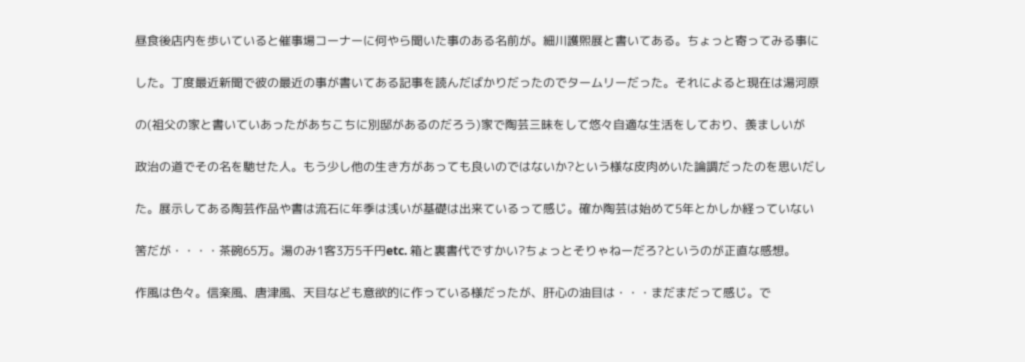昼食後店内を歩いていると催事場コーナーに何やら聞いた事のある名前が。細川護煕展と書いてある。ちょっと寄ってみる事に

した。丁度最近新聞で彼の最近の事が書いてある記事を読んだばかりだったのでタームリーだった。それによると現在は湯河原

の(祖父の家と書いていあったがあちこちに別邸があるのだろう)家で陶芸三昧をして悠々自適な生活をしており、羨ましいが

政治の道でその名を馳せた人。もう少し他の生き方があっても良いのではないか?という様な皮肉めいた論調だったのを思いだし

た。展示してある陶芸作品や書は流石に年季は浅いが基礎は出来ているって感じ。確か陶芸は始めて5年とかしか経っていない

筈だが・・・・茶碗65万。湯のみ1客3万5千円etc. 箱と裏書代ですかい?ちょっとそりゃねーだろ?というのが正直な感想。

作風は色々。信楽風、唐津風、天目なども意欲的に作っている様だったが、肝心の油目は・・・まだまだって感じ。で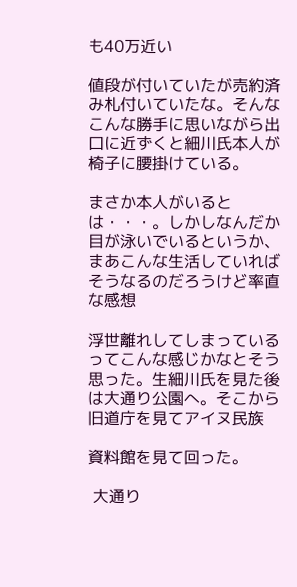も40万近い

値段が付いていたが売約済み札付いていたな。そんなこんな勝手に思いながら出口に近ずくと細川氏本人が椅子に腰掛けている。

まさか本人がいるとは・・・。しかしなんだか目が泳いでいるというか、まあこんな生活していればそうなるのだろうけど率直な感想

浮世離れしてしまっているってこんな感じかなとそう思った。生細川氏を見た後は大通り公園へ。そこから旧道庁を見てアイヌ民族

資料館を見て回った。

 大通り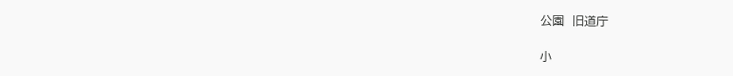公園  旧道庁

小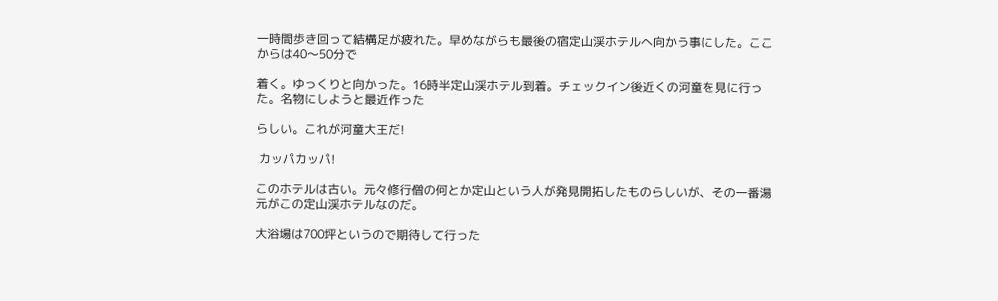一時間歩き回って結構足が疲れた。早めながらも最後の宿定山渓ホテルへ向かう事にした。ここからは40〜50分で

着く。ゆっくりと向かった。16時半定山渓ホテル到着。チェックイン後近くの河童を見に行った。名物にしようと最近作った

らしい。これが河童大王だ!

 カッパカッパ!

このホテルは古い。元々修行僧の何とか定山という人が発見開拓したものらしいが、その一番湯元がこの定山渓ホテルなのだ。

大浴場は700坪というので期待して行った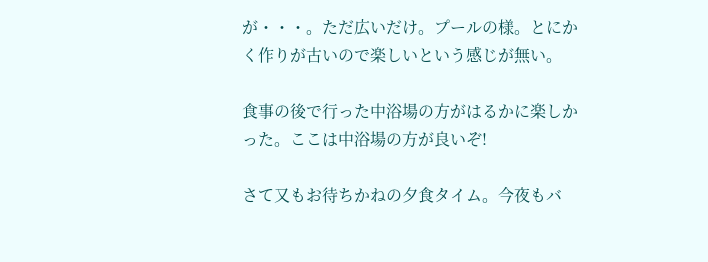が・・・。ただ広いだけ。プールの様。とにかく作りが古いので楽しいという感じが無い。

食事の後で行った中浴場の方がはるかに楽しかった。ここは中浴場の方が良いぞ!

さて又もお待ちかねの夕食タイム。今夜もバ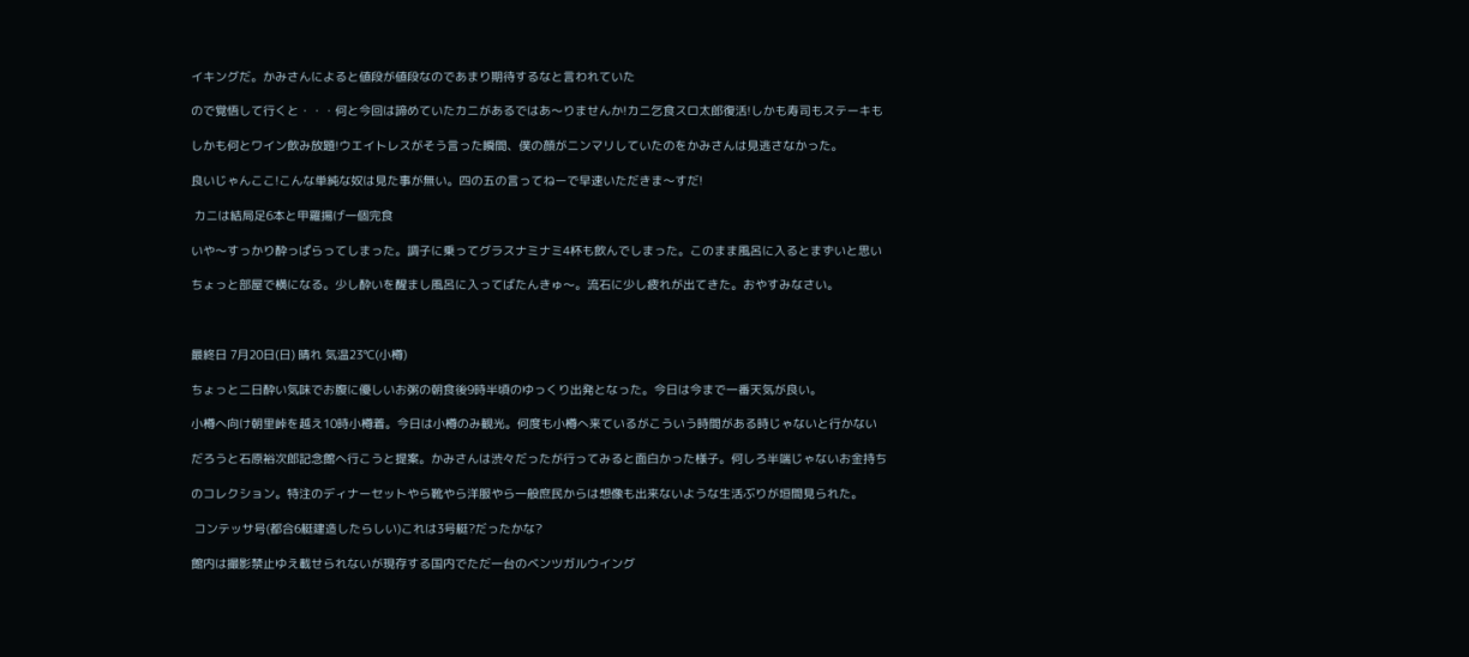イキングだ。かみさんによると値段が値段なのであまり期待するなと言われていた

ので覚悟して行くと・・・何と今回は諦めていたカニがあるではあ〜りませんか!カニ乞食スロ太郎復活!しかも寿司もステーキも

しかも何とワイン飲み放題!ウエイトレスがそう言った瞬間、僕の顔がニンマリしていたのをかみさんは見逃さなかった。

良いじゃんここ!こんな単純な奴は見た事が無い。四の五の言ってねーで早速いただきま〜すだ!

 カニは結局足6本と甲羅揚げ一個完食

いや〜すっかり酔っぱらってしまった。調子に乗ってグラスナミナミ4杯も飲んでしまった。このまま風呂に入るとまずいと思い

ちょっと部屋で横になる。少し酔いを醒まし風呂に入ってばたんきゅ〜。流石に少し疲れが出てきた。おやすみなさい。



最終日 7月20日(日) 晴れ 気温23℃(小樽)

ちょっと二日酔い気味でお腹に優しいお粥の朝食後9時半頃のゆっくり出発となった。今日は今まで一番天気が良い。

小樽へ向け朝里峠を越え10時小樽着。今日は小樽のみ観光。何度も小樽へ来ているがこういう時間がある時じゃないと行かない

だろうと石原裕次郎記念館へ行こうと提案。かみさんは渋々だったが行ってみると面白かった様子。何しろ半端じゃないお金持ち

のコレクション。特注のディナーセットやら靴やら洋服やら一般庶民からは想像も出来ないような生活ぶりが垣間見られた。

 コンテッサ号(都合6艇建造したらしい)これは3号艇?だったかな?

館内は撮影禁止ゆえ載せられないが現存する国内でただ一台のベンツガルウイング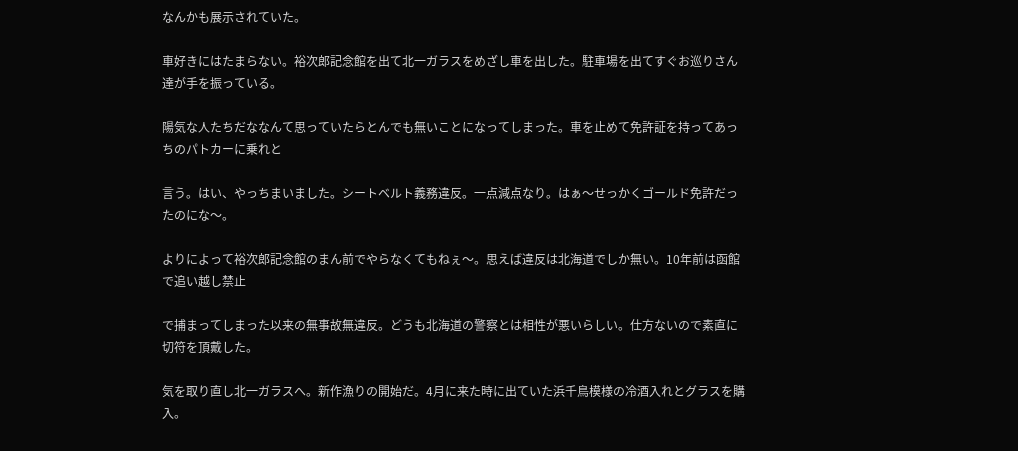なんかも展示されていた。

車好きにはたまらない。裕次郎記念館を出て北一ガラスをめざし車を出した。駐車場を出てすぐお巡りさん達が手を振っている。

陽気な人たちだななんて思っていたらとんでも無いことになってしまった。車を止めて免許証を持ってあっちのパトカーに乗れと

言う。はい、やっちまいました。シートベルト義務違反。一点減点なり。はぁ〜せっかくゴールド免許だったのにな〜。

よりによって裕次郎記念館のまん前でやらなくてもねぇ〜。思えば違反は北海道でしか無い。10年前は函館で追い越し禁止

で捕まってしまった以来の無事故無違反。どうも北海道の警察とは相性が悪いらしい。仕方ないので素直に切符を頂戴した。

気を取り直し北一ガラスへ。新作漁りの開始だ。4月に来た時に出ていた浜千鳥模様の冷酒入れとグラスを購入。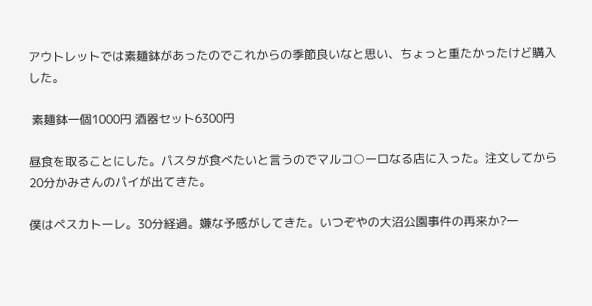アウトレットでは素麺鉢があったのでこれからの季節良いなと思い、ちょっと重たかったけど購入した。

 素麺鉢一個1000円 酒器セット6300円

昼食を取ることにした。パスタが食べたいと言うのでマルコ○ーロなる店に入った。注文してから20分かみさんのパイが出てきた。

僕はペスカトーレ。30分経過。嫌な予感がしてきた。いつぞやの大沼公園事件の再来か?一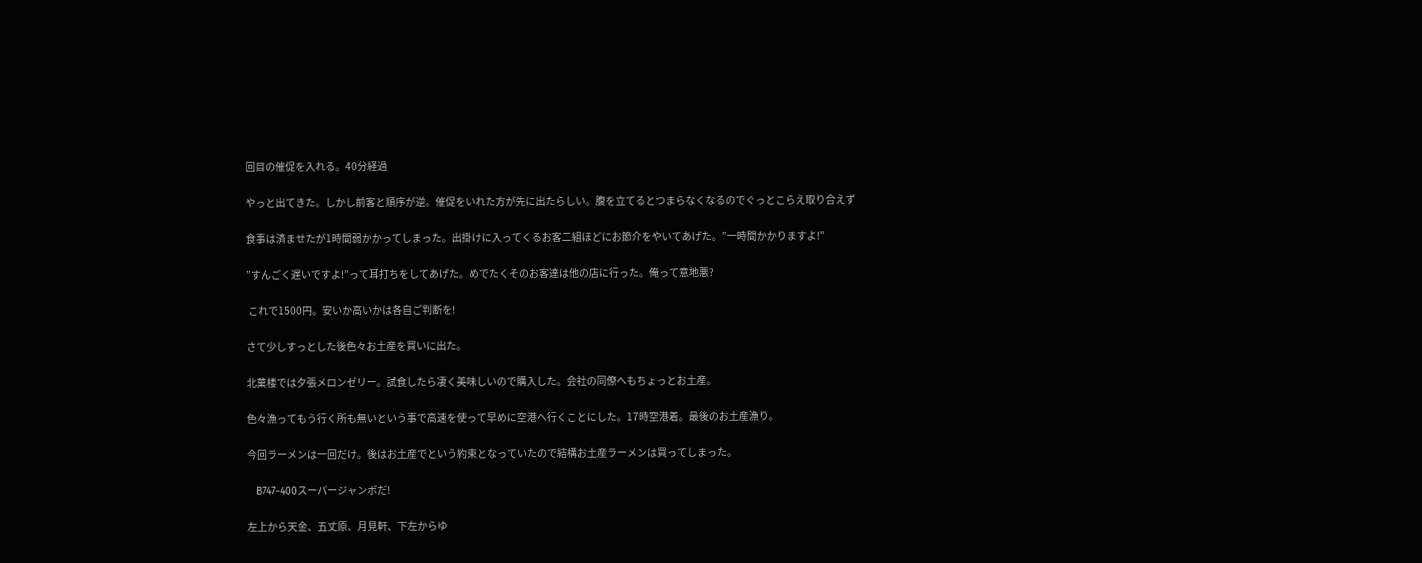回目の催促を入れる。40分経過

やっと出てきた。しかし前客と順序が逆。催促をいれた方が先に出たらしい。腹を立てるとつまらなくなるのでぐっとこらえ取り合えず

食事は済ませたが1時間弱かかってしまった。出掛けに入ってくるお客二組ほどにお節介をやいてあげた。”一時間かかりますよ!”

”すんごく遅いですよ!”って耳打ちをしてあげた。めでたくそのお客達は他の店に行った。俺って意地悪?

 これで1500円。安いか高いかは各自ご判断を!

さて少しすっとした後色々お土産を買いに出た。

北菓楼では夕張メロンゼリー。試食したら凄く美味しいので購入した。会社の同僚へもちょっとお土産。

色々漁ってもう行く所も無いという事で高速を使って早めに空港へ行くことにした。17時空港着。最後のお土産漁り。

今回ラーメンは一回だけ。後はお土産でという約束となっていたので結構お土産ラーメンは買ってしまった。

   B747−400スーパージャンボだ!

左上から天金、五丈原、月見軒、下左からゆ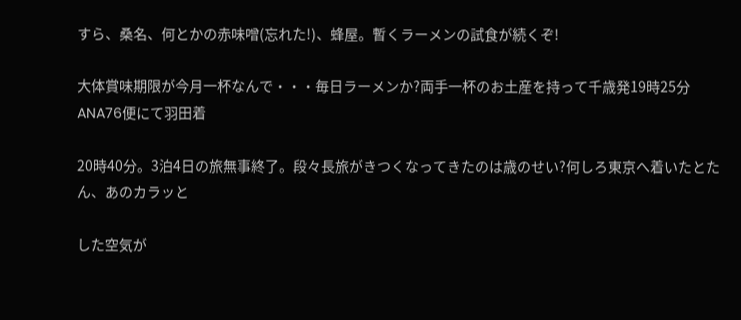すら、桑名、何とかの赤味噌(忘れた!)、蜂屋。暫くラーメンの試食が続くぞ!

大体賞味期限が今月一杯なんで・・・毎日ラーメンか?両手一杯のお土産を持って千歳発19時25分ANA76便にて羽田着

20時40分。3泊4日の旅無事終了。段々長旅がきつくなってきたのは歳のせい?何しろ東京へ着いたとたん、あのカラッと

した空気が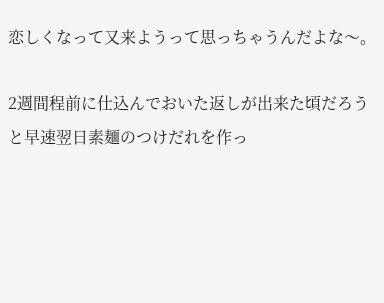恋しくなって又来ようって思っちゃうんだよな〜。

2週間程前に仕込んでおいた返しが出来た頃だろうと早速翌日素麺のつけだれを作っ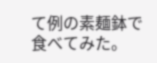て例の素麺鉢で食べてみた。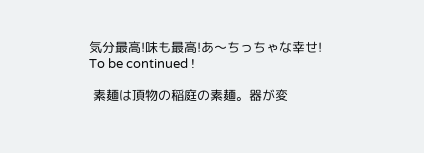気分最高!味も最高!あ〜ちっちゃな幸せ! To be continued !

 素麺は頂物の稲庭の素麺。器が変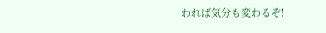われば気分も変わるぞ!